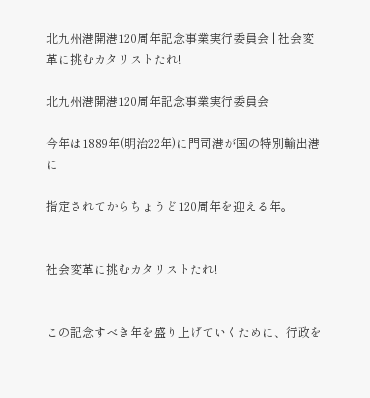北九州港開港120周年記念事業実行委員会 | 社会変革に挑むカタリストたれ!

北九州港開港120周年記念事業実行委員会

今年は1889年(明治22年)に門司港が国の特別輸出港に

指定されてからちょうど120周年を迎える年。


社会変革に挑むカタリストたれ!


この記念すべき年を盛り上げていくために、行政を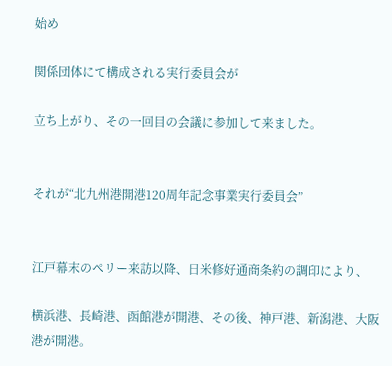始め

関係団体にて構成される実行委員会が

立ち上がり、その一回目の会議に参加して来ました。


それが“北九州港開港120周年記念事業実行委員会”


江戸幕末のペリー来訪以降、日米修好通商条約の調印により、

横浜港、長崎港、函館港が開港、その後、神戸港、新潟港、大阪港が開港。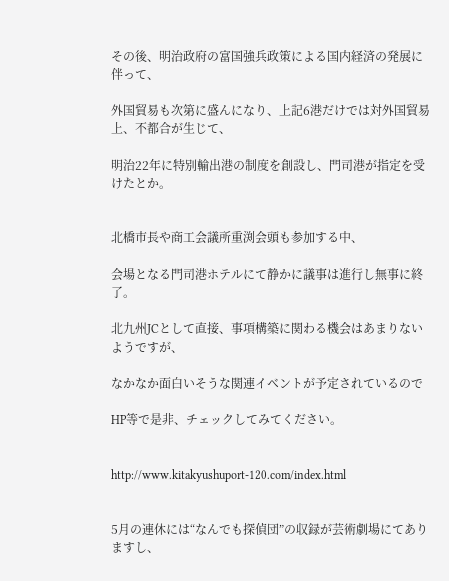その後、明治政府の富国強兵政策による国内経済の発展に伴って、

外国貿易も次第に盛んになり、上記6港だけでは対外国貿易上、不都合が生じて、

明治22年に特別輸出港の制度を創設し、門司港が指定を受けたとか。


北橋市長や商工会議所重渕会頭も参加する中、

会場となる門司港ホテルにて静かに議事は進行し無事に終了。

北九州JCとして直接、事項構築に関わる機会はあまりないようですが、

なかなか面白いそうな関連イベントが予定されているので

HP等で是非、チェックしてみてください。


http://www.kitakyushuport-120.com/index.html


5月の連休には“なんでも探偵団”の収録が芸術劇場にてありますし、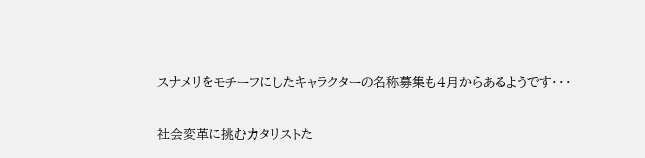スナメリをモチーフにしたキャラクターの名称募集も4月からあるようです・・・

社会変革に挑むカタリストた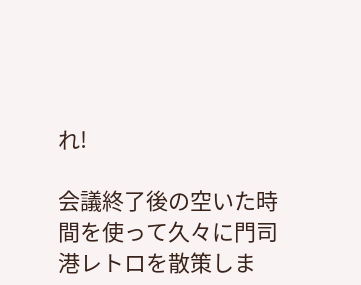れ!

会議終了後の空いた時間を使って久々に門司港レトロを散策しま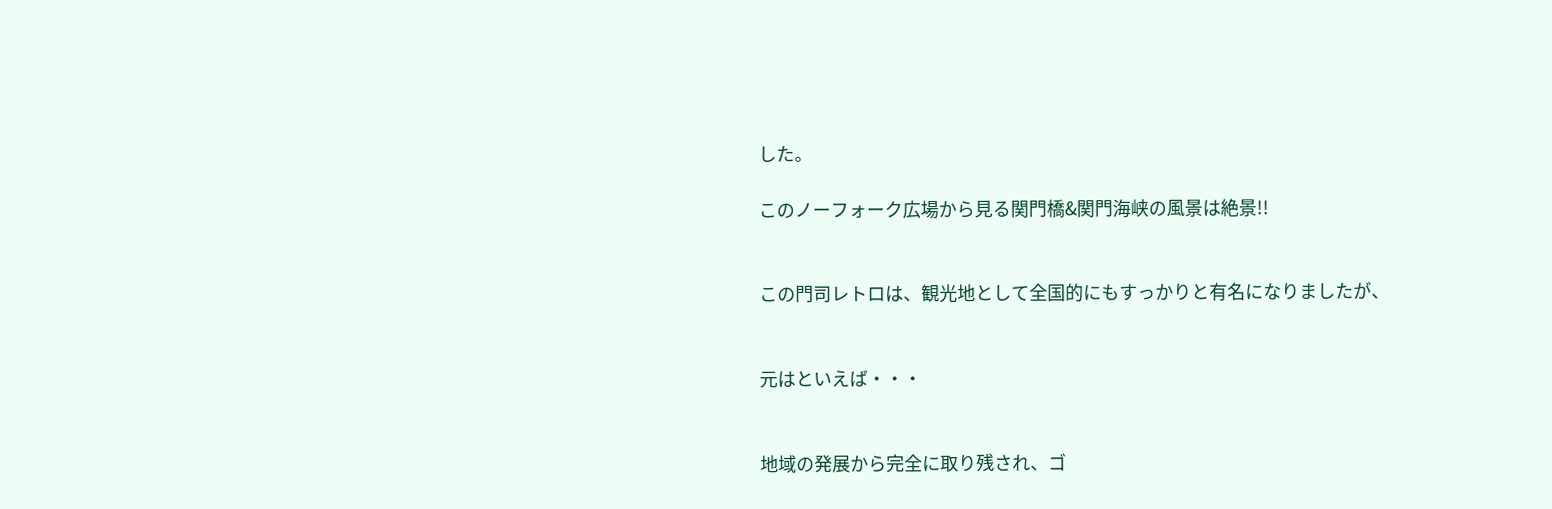した。

このノーフォーク広場から見る関門橋&関門海峡の風景は絶景!!


この門司レトロは、観光地として全国的にもすっかりと有名になりましたが、


元はといえば・・・


地域の発展から完全に取り残され、ゴ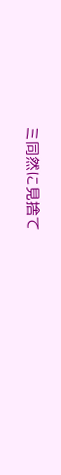ミ同然に見捨て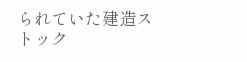られていた建造ストック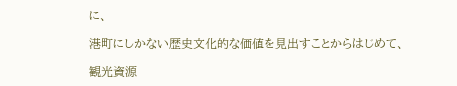に、

港町にしかない歴史文化的な価値を見出すことからはじめて、

観光資源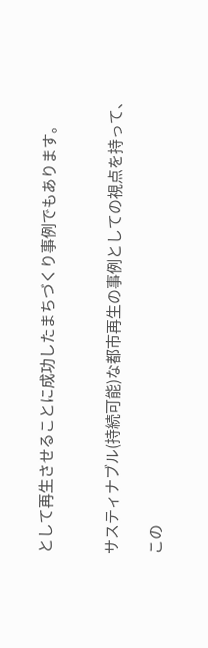として再生させることに成功したまちづくり事例でもあります。


サスティナブル(持続可能)な都市再生の事例としての視点を持って、

この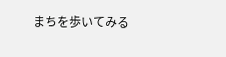まちを歩いてみる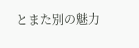とまた別の魅力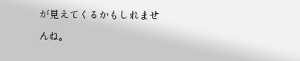が見えてくるかもしれませんね。